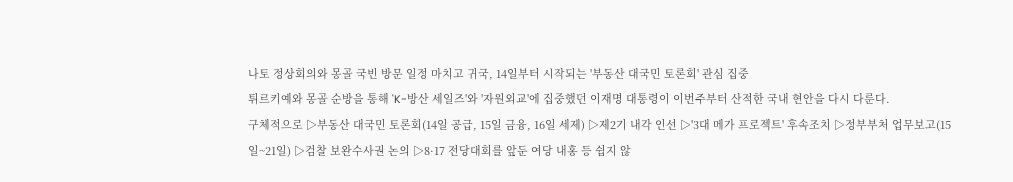나토 정상회의와 몽골 국빈 방문 일정 마치고 귀국, 14일부터 시작되는 '부동산 대국민 토론회' 관심 집중
튀르키예와 몽골 순방을 통해 'K-방산 세일즈'와 '자원외교'에 집중했던 이재명 대통령이 이번주부터 산적한 국내 현안을 다시 다룬다.
구체적으로 ▷부동산 대국민 토론회(14일 공급, 15일 금융, 16일 세제) ▷제2기 내각 인선 ▷'3대 메가 프로젝트' 후속조치 ▷정부부처 업무보고(15일~21일) ▷검찰 보완수사권 논의 ▷8·17 전당대회를 앞둔 여당 내홍 등 쉽지 않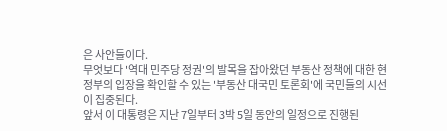은 사안들이다.
무엇보다 '역대 민주당 정권'의 발목을 잡아왔던 부동산 정책에 대한 현 정부의 입장을 확인할 수 있는 '부동산 대국민 토론회'에 국민들의 시선이 집중된다.
앞서 이 대통령은 지난 7일부터 3박 5일 동안의 일정으로 진행된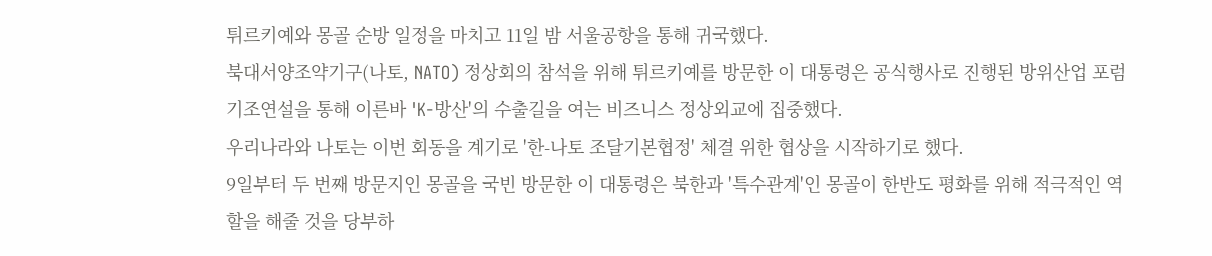튀르키예와 몽골 순방 일정을 마치고 11일 밤 서울공항을 통해 귀국했다.
북대서양조약기구(나토, NATO) 정상회의 참석을 위해 튀르키예를 방문한 이 대통령은 공식행사로 진행된 방위산업 포럼 기조연설을 통해 이른바 'K-방산'의 수출길을 여는 비즈니스 정상외교에 집중했다.
우리나라와 나토는 이번 회동을 계기로 '한-나토 조달기본협정' 체결 위한 협상을 시작하기로 했다.
9일부터 두 번째 방문지인 몽골을 국빈 방문한 이 대통령은 북한과 '특수관계'인 몽골이 한반도 평화를 위해 적극적인 역할을 해줄 것을 당부하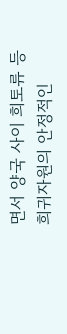면서 양국 사이 희토류 등 희귀자원의 안정적인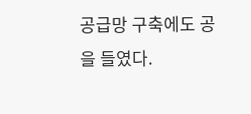공급망 구축에도 공을 들였다.